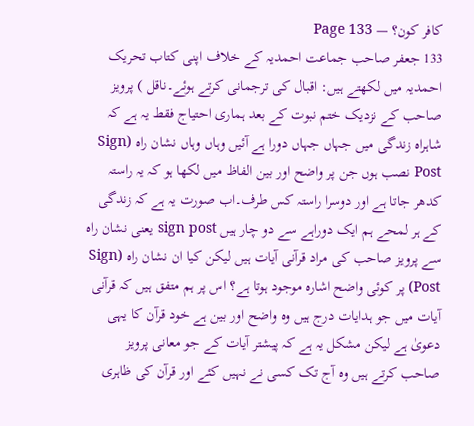کافر کون؟ — Page 133
133 جعفر صاحب جماعت احمدیہ کے خلاف اپنی کتاب تحریک احمدیہ میں لکھتے ہیں: اقبال کی ترجمانی کرتے ہوئے۔ناقل ) پرویز صاحب کے نزدیک ختم نبوت کے بعد ہماری احتیاج فقط یہ ہے کہ شاہراہ زندگی میں جہاں جہاں دورا ہے آئیں وہاں وہاں نشان راہ (Sign Post نصب ہوں جن پر واضح اور بین الفاظ میں لکھا ہو کہ یہ راستہ کدھر جاتا ہے اور دوسرا راستہ کس طرف۔اب صورت یہ ہے کہ زندگی کے ہر لمحے ہم ایک دوراہے سے دو چار ہیں sign post یعنی نشان راہ سے پرویز صاحب کی مراد قرآنی آیات ہیں لیکن کیا ان نشان راه (Sign Post) پر کوئی واضح اشارہ موجود ہوتا ہے؟ اس پر ہم متفق ہیں کہ قرآنی آیات میں جو ہدایات درج ہیں وہ واضح اور بین ہے خود قرآن کا یہی دعویٰ ہے لیکن مشکل یہ ہے کہ پیشتر آیات کے جو معانی پرویز صاحب کرتے ہیں وہ آج تک کسی نے نہیں کئے اور قرآن کی ظاہری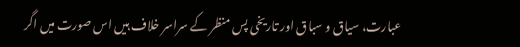عبارت، سیاق و سباق اور تاریخی پس منظر کے سراسر خلاف ہیں اس صورت میں اگر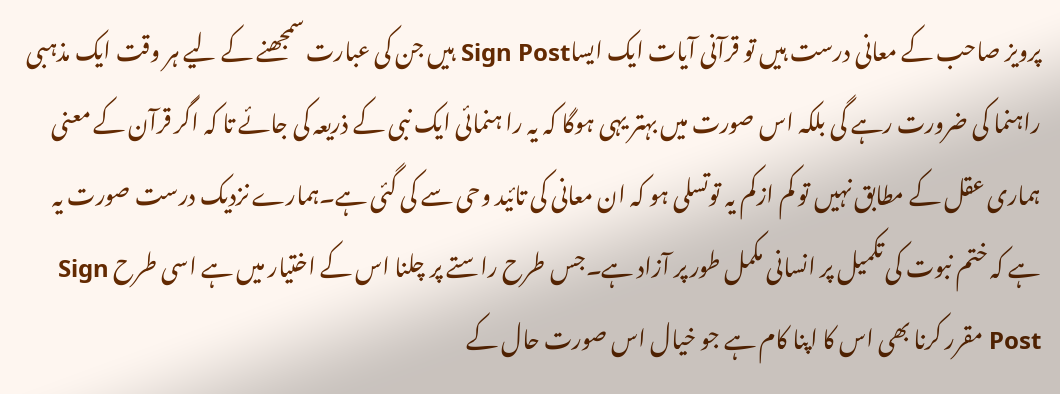پرویز صاحب کے معانی درست ہیں تو قرآنی آیات ایک ایساSign Post ہیں جن کی عبارت سمجھنے کے لیے ہر وقت ایک مذہبی راہنما کی ضرورت رہے گی بلکہ اس صورت میں بہتر یہی ہوگا کہ یہ را ہنمائی ایک نبی کے ذریعہ کی جائے تا کہ اگر قرآن کے معنی ہماری عقل کے مطابق نہیں تو کم ازکم یہ توتسلی ہو کہ ان معانی کی تائید وحی سے کی گئی ہے۔ہمارے نزدیک درست صورت یہ ہے کہ ختم نبوت کی تکمیل پر انسانی مکمل طور پر آزاد ہے۔جس طرح راستے پر چلنا اس کے اختیار میں ہے اسی طرح Sign Post مقرر کرنا بھی اس کا اپنا کام ہے جو خیال اس صورت حال کے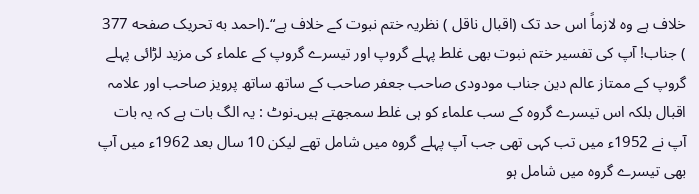خلاف ہے وہ لازماً اس حد تک (اقبال ناقل ) نظریہ ختم نبوت کے خلاف ہے“۔(احمد به تحریک صفحه 377 ) جناب! آپ کی تفسیر ختم نبوت بھی غلط پہلے گروپ اور تیسرے گروپ کے علماء کی مزید لڑائی پہلے گروپ کے ممتاز عالم دین جناب مودودی صاحب جعفر صاحب کے ساتھ ساتھ پرویز صاحب اور علامہ اقبال بلکہ اس تیسرے گروہ کے سب علماء کو ہی غلط سمجھتے ہیں۔نوٹ : یہ الگ بات ہے کہ یہ بات آپ نے 1952ء میں تب کہی تھی جب آپ پہلے گروہ میں شامل تھے لیکن 10 سال بعد 1962ء میں آپ بھی تیسرے گروہ میں شامل ہو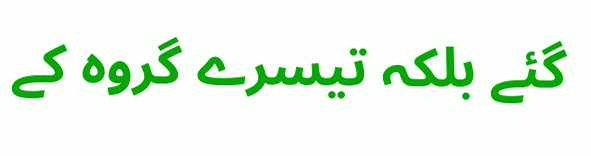گئے بلکہ تیسرے گروہ کے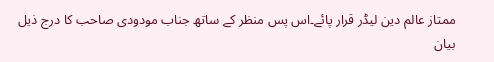ممتاز عالم دین لیڈر قرار پائے۔اس پس منظر کے ساتھ جناب مودودی صاحب کا درج ذیل بیان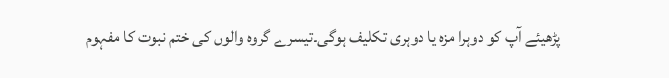پڑھیئے آپ کو دوہرا مزہ یا دوہری تکلیف ہوگی۔تیسرے گروہ والوں کی ختم نبوت کا مفہوم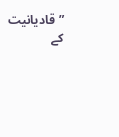”قادیانیت کے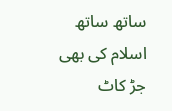ساتھ ساتھ اسلام کی بھی جڑ کاٹ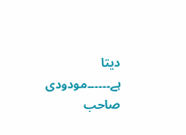دیتا ہے۔۔۔۔۔۔مودودی صاحب